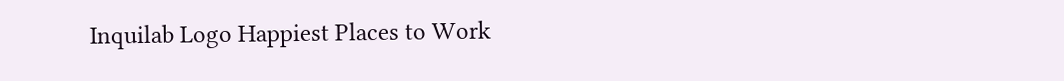Inquilab Logo Happiest Places to Work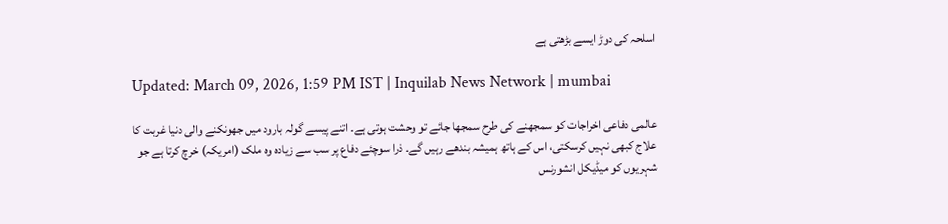اسلحہ کی دوڑ ایسے بڑھتی ہے

Updated: March 09, 2026, 1:59 PM IST | Inquilab News Network | mumbai

عالمی دفاعی اخراجات کو سمجھنے کی طرح سمجھا جائے تو وحشت ہوتی ہے۔ اتنے پیسے گولہ بارود میں جھونکنے والی دنیا غربت کا علاج کبھی نہیں کرسکتی، اس کے ہاتھ ہمیشہ بندھے رہیں گے۔ ذرا سوچئے دفاع پر سب سے زیادہ وہ ملک (امریکہ) خرچ کرتا ہے جو شہریوں کو میڈیکل انشورنس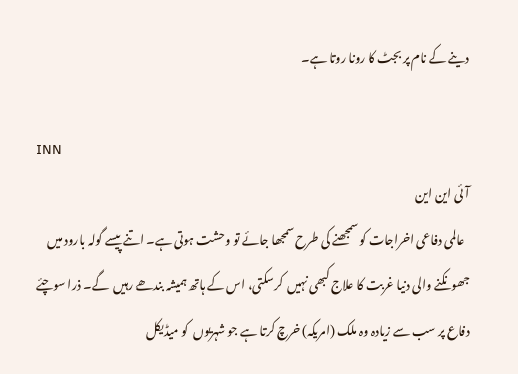دینے کے نام پر بجٹ کا رونا روتا ہے۔

INN
آئی این این
  عالمی دفاعی اخراجات کو سمجھنے کی طرح سمجھا جائے تو وحشت ہوتی ہے۔ اتنے پیسے گولہ بارود میں  جھونکنے والی دنیا غربت کا علاج کبھی نہیں  کرسکتی، اس کے ہاتھ ہمیشہ بندھے رہیں  گے۔ ذرا سوچئے دفاع پر سب سے زیادہ وہ ملک (امریکہ) خرچ کرتا ہے جو شہریوں  کو میڈیکل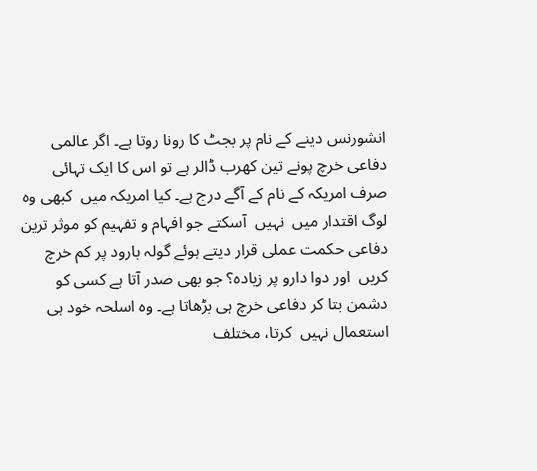انشورنس دینے کے نام پر بجٹ کا رونا روتا ہے۔ اگر عالمی دفاعی خرچ پونے تین کھرب ڈالر ہے تو اس کا ایک تہائی صرف امریکہ کے نام کے آگے درج ہے۔ کیا امریکہ میں  کبھی وہ لوگ اقتدار میں  نہیں  آسکتے جو افہام و تفہیم کو موثر ترین دفاعی حکمت عملی قرار دیتے ہوئے گولہ بارود پر کم خرچ کریں  اور دوا دارو پر زیادہ؟ جو بھی صدر آتا ہے کسی کو دشمن بتا کر دفاعی خرچ ہی بڑھاتا ہے۔ وہ اسلحہ خود ہی استعمال نہیں  کرتا، مختلف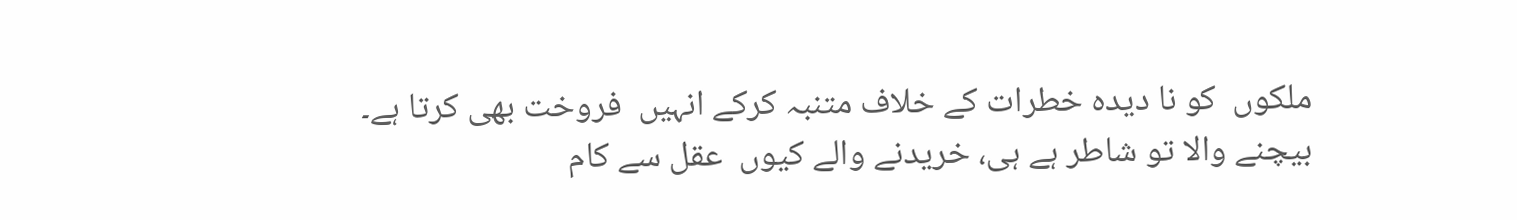ملکوں  کو نا دیدہ خطرات کے خلاف متنبہ کرکے انہیں  فروخت بھی کرتا ہے۔ بیچنے والا تو شاطر ہے ہی، خریدنے والے کیوں  عقل سے کام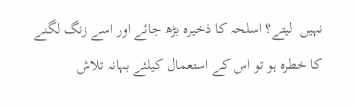نہیں  لیتے؟ اسلحہ کا ذخیرہ بڑھ جائے اور اسے زنگ لگنے کا خطرہ ہو تو اس کے استعمال کیلئے بہانہ تلاش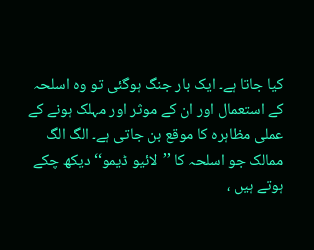کیا جاتا ہے۔ ایک بار جنگ ہوگئی تو وہ اسلحہ کے استعمال اور ان کے موثر اور مہلک ہونے کے عملی مظاہرہ کا موقع بن جاتی ہے۔ الگ الگ ممالک جو اسلحہ کا ’’لائیو ڈیمو‘‘ دیکھ چکے ہوتے ہیں ،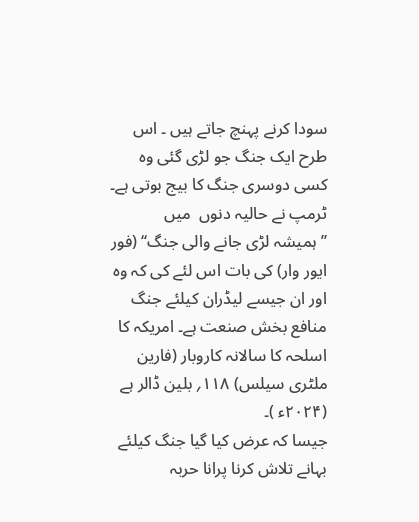سودا کرنے پہنچ جاتے ہیں ۔ اس طرح ایک جنگ جو لڑی گئی وہ کسی دوسری جنگ کا بیج بوتی ہے۔ ٹرمپ نے حالیہ دنوں  میں  ’’ہمیشہ لڑی جانے والی جنگ‘‘ (فور ایور وار) کی بات اس لئے کی کہ وہ اور ان جیسے لیڈران کیلئے جنگ منافع بخش صنعت ہے۔ امریکہ کا اسلحہ کا سالانہ کاروبار (فارین ملٹری سیلس) ۱۱۸؍ بلین ڈالر ہے (۲۰۲۴ء )۔
جیسا کہ عرض کیا گیا جنگ کیلئے بہانے تلاش کرنا پرانا حربہ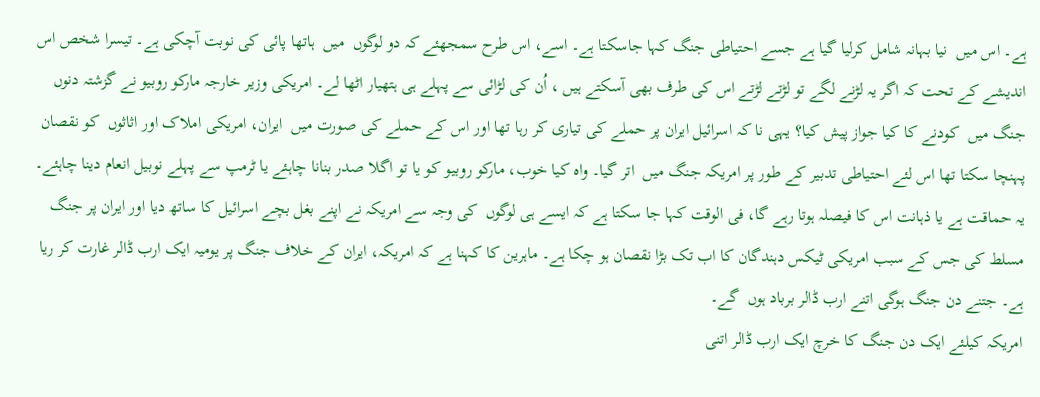ہے۔ اس میں  نیا بہانہ شامل کرلیا گیا ہے جسے احتیاطی جنگ کہا جاسکتا ہے۔ اسے، اس طرح سمجھئے کہ دو لوگوں  میں  ہاتھا پائی کی نوبت آچکی ہے۔ تیسرا شخص اس اندیشے کے تحت کہ اگر یہ لڑنے لگے تو لڑتے لڑتے اس کی طرف بھی آسکتے ہیں ، اُن کی لڑائی سے پہلے ہی ہتھیار اٹھا لے۔ امریکی وزیر خارجہ مارکو روبیو نے گزشتہ دنوں  جنگ میں  کودنے کا کیا جواز پیش کیا؟ یہی نا کہ اسرائیل ایران پر حملے کی تیاری کر رہا تھا اور اس کے حملے کی صورت میں  ایران، امریکی املاک اور اثاثوں  کو نقصان پہنچا سکتا تھا اس لئے احتیاطی تدبیر کے طور پر امریکہ جنگ میں  اتر گیا۔ واہ کیا خوب، مارکو روبیو کو یا تو اگلا صدر بنانا چاہئے یا ٹرمپ سے پہلے نوبیل انعام دینا چاہئے۔ یہ حماقت ہے یا ذہانت اس کا فیصلہ ہوتا رہے گا، فی الوقت کہا جا سکتا ہے کہ ایسے ہی لوگوں  کی وجہ سے امریکہ نے اپنے بغل بچے اسرائیل کا ساتھ دیا اور ایران پر جنگ مسلط کی جس کے سبب امریکی ٹیکس دہندگان کا اب تک بڑا نقصان ہو چکا ہے۔ ماہرین کا کہنا ہے کہ امریکہ، ایران کے خلاف جنگ پر یومیہ ایک ارب ڈالر غارت کر ریا ہے۔ جتنے دن جنگ ہوگی اتنے ارب ڈالر برباد ہوں  گے۔
امریکہ کیلئے ایک دن جنگ کا خرچ ایک ارب ڈالر اتنی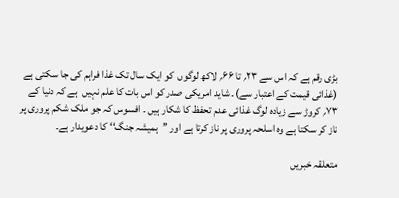بڑی رقم ہے کہ اس سے ۲۳؍ تا ۶۶؍ لاکھ لوگوں  کو ایک سال تک غذا فراہم کی جا سکتی ہے (غذائی قیمت کے اعتبار سے)۔ شاید امریکی صدر کو اس بات کا علم نہیں  ہے کہ دنیا کے ۷۳؍ کروڑ سے زیادہ لوگ غذائی عدم تحفظ کا شکار ہیں ۔ افسوس کہ جو ملک شکم پروری پر ناز کر سکتا ہے وہ اسلحہ پروری پر ناز کرتا ہے اور ’’ہمیشہ جنگ‘‘ کا دعویدار ہے۔

متعلقہ خبریں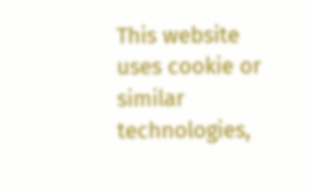This website uses cookie or similar technologies,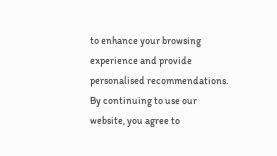to enhance your browsing experience and provide personalised recommendations. By continuing to use our website, you agree to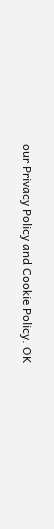our Privacy Policy and Cookie Policy. OK